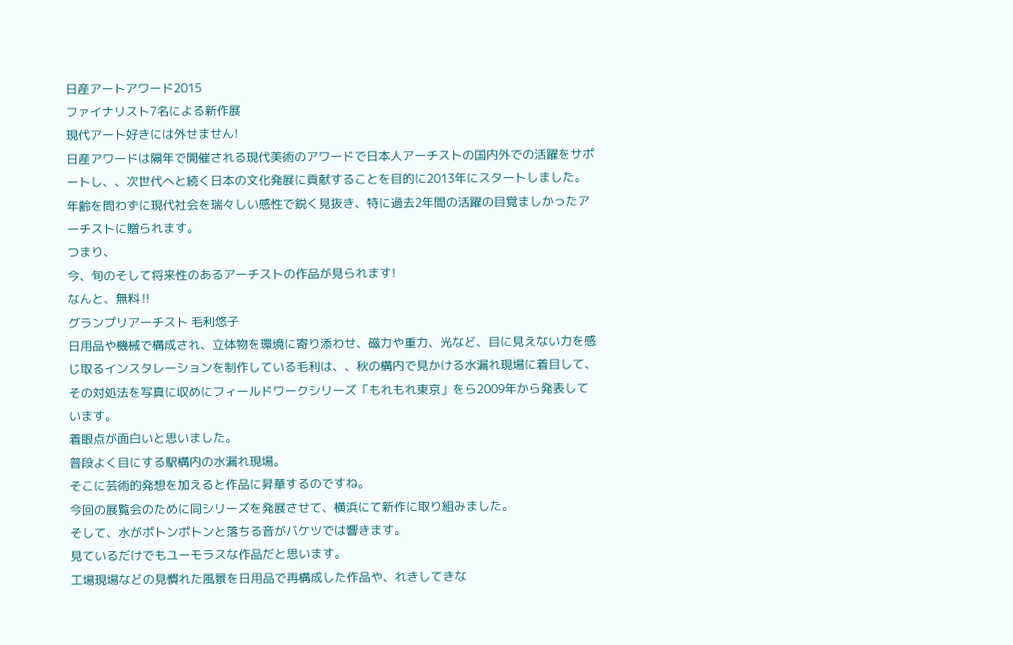日産アートアワード2015
ファイナリスト7名による新作展
現代アート好きには外せません!
日産アワードは隔年で開催される現代美術のアワードで日本人アーチストの国内外での活躍をサポートし、、次世代へと続く日本の文化発展に貢献することを目的に2013年にスタートしました。年齢を問わずに現代社会を瑞々しい感性で鋭く見抜き、特に過去2年間の活躍の目覚ましかったアーチストに贈られます。
つまり、
今、旬のそして将来性のあるアーチストの作品が見られます!
なんと、無料‼
グランプリアーチスト 毛利悠子
日用品や機械で構成され、立体物を環境に寄り添わせ、磁力や重力、光など、目に見えない力を感じ取るインスタレーションを制作している毛利は、、秋の構内で見かける水漏れ現場に着目して、その対処法を写真に収めにフィールドワークシリーズ「もれもれ東京」をら2009年から発表しています。
着眼点が面白いと思いました。
普段よく目にする駅構内の水漏れ現場。
そこに芸術的発想を加えると作品に昇華するのですね。
今回の展覧会のために同シリーズを発展させて、横浜にて新作に取り組みました。
そして、水がポトンポトンと落ちる音がバケツでは響きます。
見ているだけでもユーモラスな作品だと思います。
工場現場などの見慣れた風景を日用品で再構成した作品や、れきしてきな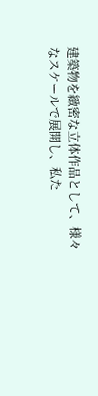建築物を緻密な立体作品として、様々なスケールで展開し、私た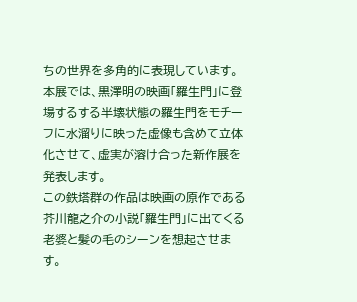ちの世界を多角的に表現しています。本展では、黒澤明の映画「羅生門」に登場するする半壊状態の羅生門をモチーフに水溜りに映った虚像も含めて立体化させて、虚実が溶け合った新作展を発表します。
この鉄塔群の作品は映画の原作である芥川龍之介の小説「羅生門」に出てくる老婆と髪の毛のシーンを想起させます。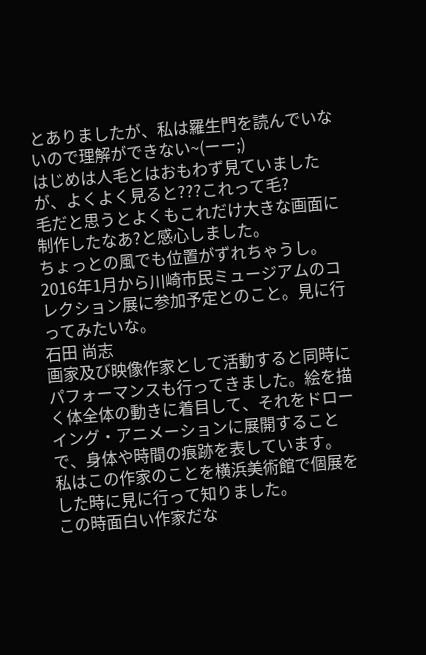とありましたが、私は羅生門を読んでいないので理解ができない~(ーー;)
はじめは人毛とはおもわず見ていましたが、よくよく見ると???これって毛?
毛だと思うとよくもこれだけ大きな画面に制作したなあ?と感心しました。
ちょっとの風でも位置がずれちゃうし。
2016年1月から川崎市民ミュージアムのコレクション展に参加予定とのこと。見に行ってみたいな。
石田 尚志
画家及び映像作家として活動すると同時にパフォーマンスも行ってきました。絵を描く体全体の動きに着目して、それをドローイング・アニメーションに展開することで、身体や時間の痕跡を表しています。
私はこの作家のことを横浜美術館で個展をした時に見に行って知りました。
この時面白い作家だな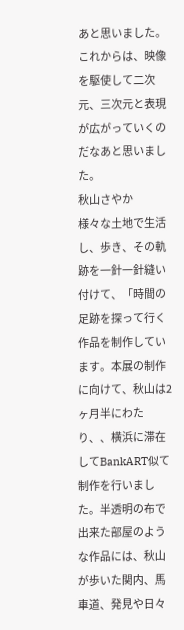あと思いました。
これからは、映像を駆使して二次元、三次元と表現が広がっていくのだなあと思いました。
秋山さやか
様々な土地で生活し、歩き、その軌跡を一針一針縫い付けて、「時間の足跡を探って行く作品を制作しています。本展の制作に向けて、秋山は2ヶ月半にわたり、、横浜に滞在してBankART似て制作を行いました。半透明の布で出来た部屋のような作品には、秋山が歩いた関内、馬車道、発見や日々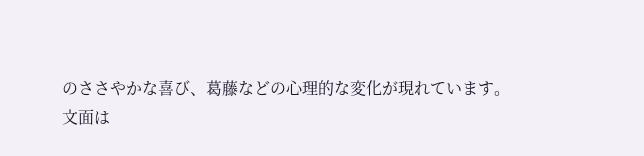のささやかな喜び、葛藤などの心理的な変化が現れています。
文面は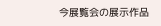今展覧会の展示作品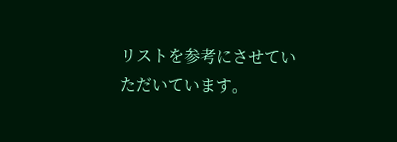リストを参考にさせていただいています。